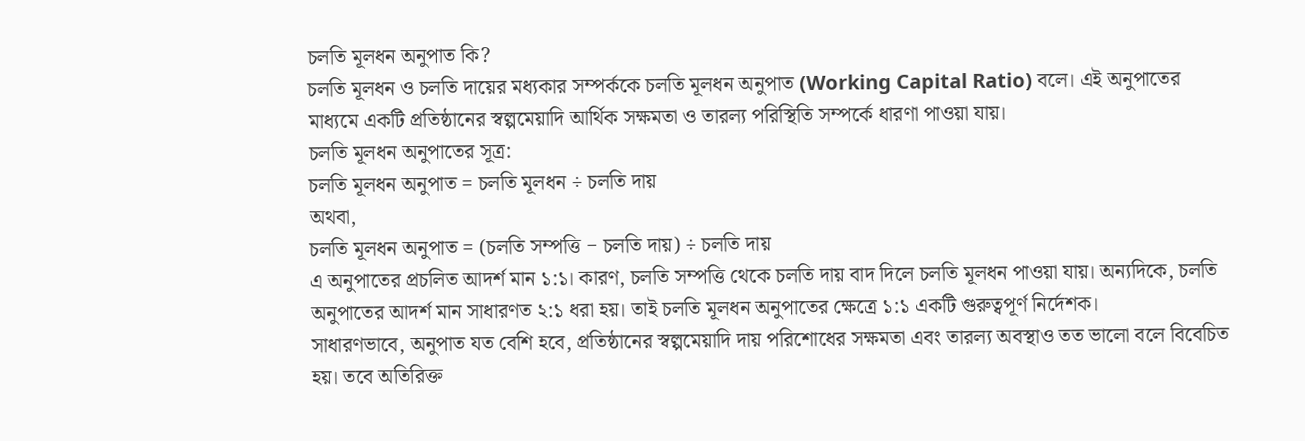চলতি মূলধন অনুপাত কি?
চলতি মূলধন ও চলতি দায়ের মধ্যকার সম্পর্ককে চলতি মূলধন অনুপাত (Working Capital Ratio) বলে। এই অনুপাতের মাধ্যমে একটি প্রতিষ্ঠানের স্বল্পমেয়াদি আর্থিক সক্ষমতা ও তারল্য পরিস্থিতি সম্পর্কে ধারণা পাওয়া যায়।
চলতি মূলধন অনুপাতের সূত্র:
চলতি মূলধন অনুপাত = চলতি মূলধন ÷ চলতি দায়
অথবা,
চলতি মূলধন অনুপাত = (চলতি সম্পত্তি − চলতি দায়) ÷ চলতি দায়
এ অনুপাতের প্রচলিত আদর্শ মান ১:১। কারণ, চলতি সম্পত্তি থেকে চলতি দায় বাদ দিলে চলতি মূলধন পাওয়া যায়। অন্যদিকে, চলতি অনুপাতের আদর্শ মান সাধারণত ২:১ ধরা হয়। তাই চলতি মূলধন অনুপাতের ক্ষেত্রে ১:১ একটি গুরুত্বপূর্ণ নির্দেশক।
সাধারণভাবে, অনুপাত যত বেশি হবে, প্রতিষ্ঠানের স্বল্পমেয়াদি দায় পরিশোধের সক্ষমতা এবং তারল্য অবস্থাও তত ভালো বলে বিবেচিত হয়। তবে অতিরিক্ত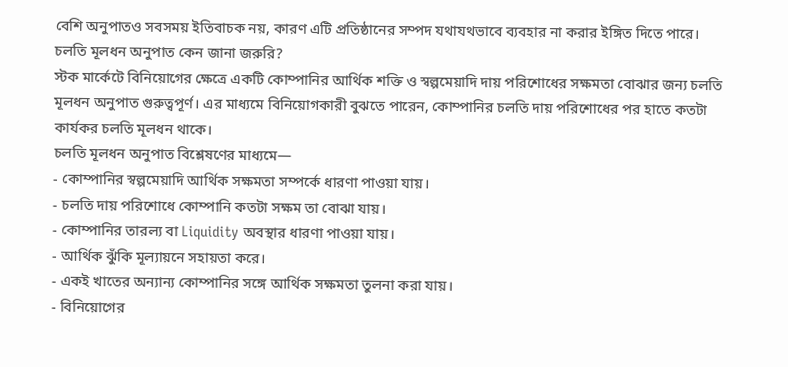বেশি অনুপাতও সবসময় ইতিবাচক নয়, কারণ এটি প্রতিষ্ঠানের সম্পদ যথাযথভাবে ব্যবহার না করার ইঙ্গিত দিতে পারে।
চলতি মূলধন অনুপাত কেন জানা জরুরি?
স্টক মার্কেটে বিনিয়োগের ক্ষেত্রে একটি কোম্পানির আর্থিক শক্তি ও স্বল্পমেয়াদি দায় পরিশোধের সক্ষমতা বোঝার জন্য চলতি মূলধন অনুপাত গুরুত্বপূর্ণ। এর মাধ্যমে বিনিয়োগকারী বুঝতে পারেন, কোম্পানির চলতি দায় পরিশোধের পর হাতে কতটা কার্যকর চলতি মূলধন থাকে।
চলতি মূলধন অনুপাত বিশ্লেষণের মাধ্যমে—
- কোম্পানির স্বল্পমেয়াদি আর্থিক সক্ষমতা সম্পর্কে ধারণা পাওয়া যায়।
- চলতি দায় পরিশোধে কোম্পানি কতটা সক্ষম তা বোঝা যায়।
- কোম্পানির তারল্য বা Liquidity অবস্থার ধারণা পাওয়া যায়।
- আর্থিক ঝুঁকি মূল্যায়নে সহায়তা করে।
- একই খাতের অন্যান্য কোম্পানির সঙ্গে আর্থিক সক্ষমতা তুলনা করা যায়।
- বিনিয়োগের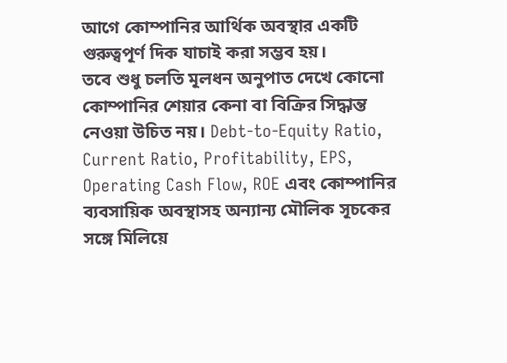আগে কোম্পানির আর্থিক অবস্থার একটি গুরুত্বপূর্ণ দিক যাচাই করা সম্ভব হয়।
তবে শুধু চলতি মূলধন অনুপাত দেখে কোনো কোম্পানির শেয়ার কেনা বা বিক্রির সিদ্ধান্ত নেওয়া উচিত নয়। Debt-to-Equity Ratio, Current Ratio, Profitability, EPS, Operating Cash Flow, ROE এবং কোম্পানির ব্যবসায়িক অবস্থাসহ অন্যান্য মৌলিক সূচকের সঙ্গে মিলিয়ে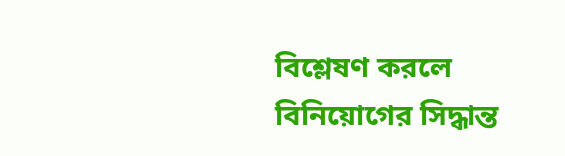বিশ্লেষণ করলে বিনিয়োগের সিদ্ধান্ত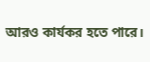আরও কার্যকর হতে পারে।